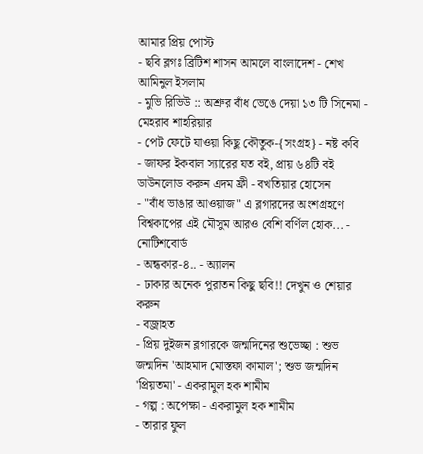আমার প্রিয় পোস্ট
- ছবি ব্লগঃ ব্রিটিশ শাসন আমলে বাংলাদেশ - শেখ আমিনুল ইসলাম
- মুভি রিভিউ :: অশ্রুর বাঁধ ভেঙে দেয়া ১৩ টি সিনেমা - মেহরাব শাহরিয়ার
- পেট ফেটে যাওয়া কিছু কৌতুক-{সংগ্রহ} - নষ্ট কবি
- জাফর ইকবাল স্যারের যত বই, প্রায় ৬৪টি বই ডাউনলোড করুন এদম ফ্রী - বখতিয়ার হোসেন
- "বাঁধ ভাঙার আওয়াজ" এ ব্লগারদের অংশগ্রহণে বিশ্বকাপের এই মৌসুম আরও বেশি বর্ণিল হোক... - নোটিশবোর্ড
- অন্ধকার-৪.. - অ্যালন
- ঢাকার অনেক পুরাতন কিছু ছবি!! দেখুন ও শেয়ার করুন
- বজ্রাহত
- প্রিয় দুইজন ব্লগারকে জন্মদিনের শুভেচ্ছা : শুভ জন্মদিন 'আহমাদ মোস্তফা কামাল'; শুভ জন্মদিন 'প্রিয়তমা' - একরামুল হক শামীম
- গল্প : অপেক্ষা - একরামুল হক শামীম
- তারার ফুল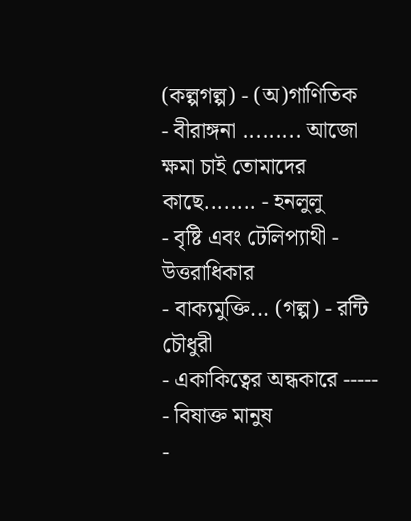(কল্পগল্প) - (অ)গাণিতিক
- বীরাঙ্গনা ......... আজো ক্ষমা চাই তোমাদের কাছে........ - হনলুলু
- বৃষ্টি এবং টেলিপ্যাথী - উত্তরাধিকার
- বাক্যমুক্তি... (গল্প) - রন্টি চৌধুরী
- একাকিত্বের অন্ধকারে ----- - বিষাক্ত মানুষ
-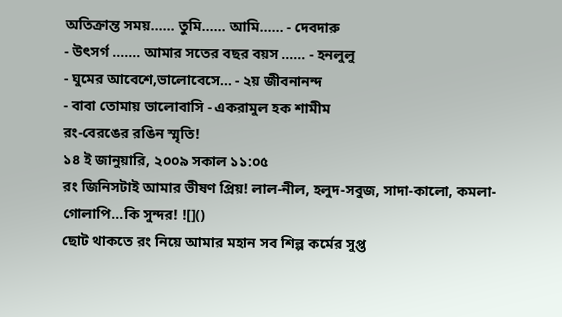অতিক্রান্ত সময়...... তুমি...... আমি...... - দেবদারু
- উৎসর্গ ....... আমার সতের বছর বয়স ...... - হনলুলু
- ঘুমের আবেশে,ভালোবেসে... - ২য় জীবনানন্দ
- বাবা তোমায় ভালোবাসি - একরামুল হক শামীম
রং-বেরঙের রঙিন স্মৃতি!
১৪ ই জানুয়ারি, ২০০৯ সকাল ১১:০৫
রং জিনিসটাই আমার ভীষণ প্রিয়! লাল-নীল, হলুদ-সবুজ, সাদা-কালো, কমলা-গোলাপি...কি সুন্দর! ![]()
ছোট থাকতে রং নিয়ে আমার মহান সব শিল্প কর্মের সুপ্ত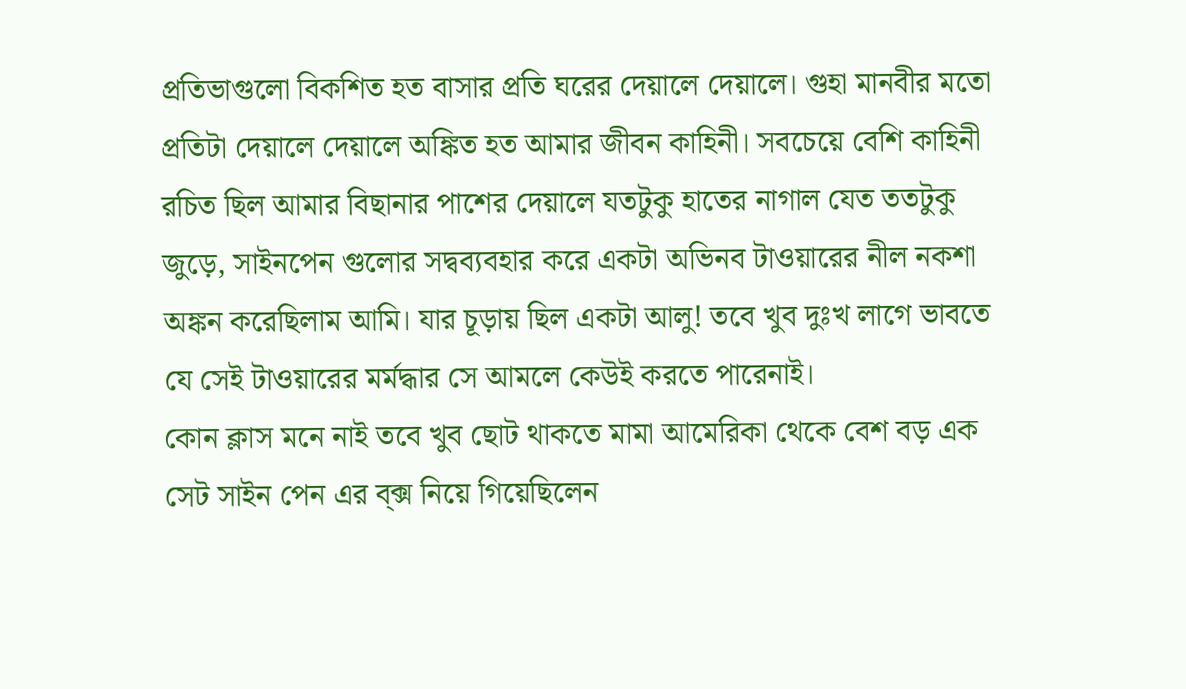প্রতিভাগুলো বিকশিত হত বাসার প্রতি ঘরের দেয়ালে দেয়ালে। গুহা মানবীর মতো প্রতিটা দেয়ালে দেয়ালে অঙ্কিত হত আমার জীবন কাহিনী। সবচেয়ে বেশি কাহিনী রচিত ছিল আমার বিছানার পাশের দেয়ালে যতটুকু হাতের নাগাল যেত ততটুকু জুড়ে, সাইনপেন গুলোর সদ্বব্যবহার করে একটা অভিনব টাওয়ারের নীল নকশা অঙ্কন করেছিলাম আমি। যার চূড়ায় ছিল একটা আলু! তবে খুব দুঃখ লাগে ভাবতে যে সেই টাওয়ারের মর্মদ্ধার সে আমলে কেউই করতে পারেনাই।
কোন ক্লাস মনে নাই তবে খুব ছোট থাকতে মামা আমেরিকা থেকে বেশ বড় এক সেট সাইন পেন এর ব্ক্স নিয়ে গিয়েছিলেন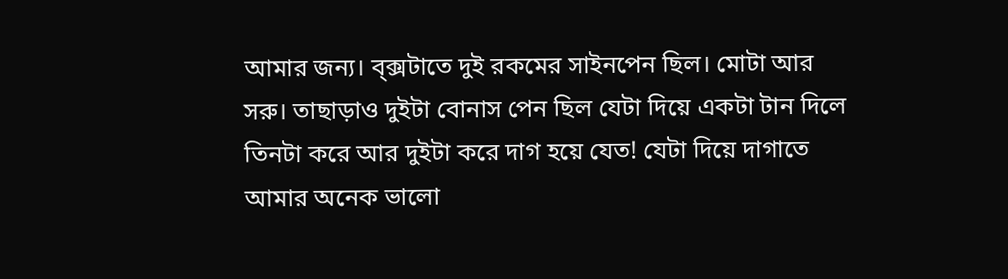আমার জন্য। ব্ক্সটাতে দুই রকমের সাইনপেন ছিল। মোটা আর সরু। তাছাড়াও দুইটা বোনাস পেন ছিল যেটা দিয়ে একটা টান দিলে তিনটা করে আর দুইটা করে দাগ হয়ে যেত! যেটা দিয়ে দাগাতে আমার অনেক ভালো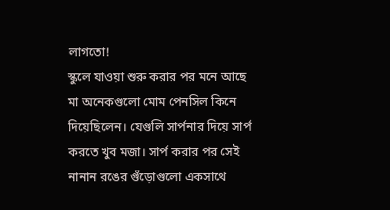লাগতো!
স্কুলে যাওয়া শুরু করার পর মনে আছে মা অনেকগুলো মোম পেনসিল কিনে দিয়েছিলেন। যেগুলি সার্পনার দিয়ে সার্প করতে খুব মজা। সার্প করার পর সেই নানান রঙের গুঁড়োগুলো একসাথে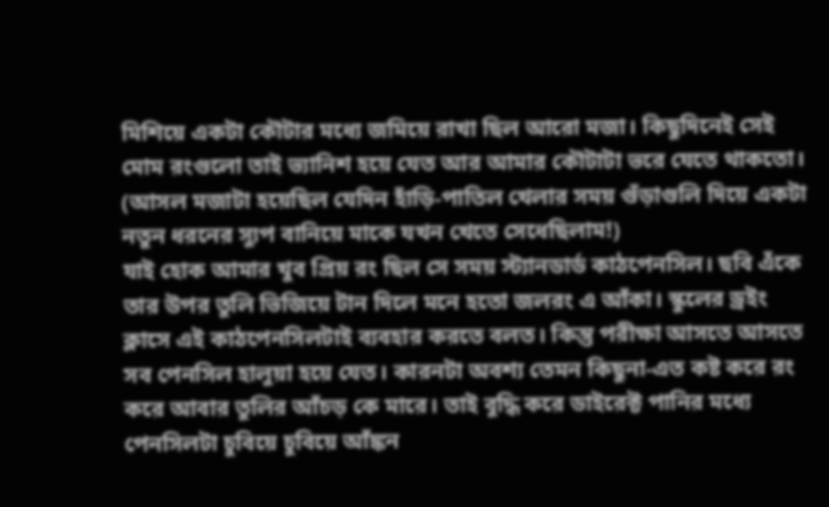মিশিয়ে একটা কৌটার মধ্যে জমিয়ে রাখা ছিল আরো মজা। কিছুদিনেই সেই মোম রংগুলো তাই ভ্যানিশ হয়ে যেত আর আমার কৌটাটা ভরে যেতে থাকতো।
(আসল মজাটা হয়েছিল যেদিন হাঁড়ি-পাতিল খেলার সময় গুঁড়াগুলি দিয়ে একটা নতুন ধরনের স্যুপ বানিয়ে মাকে যখন খেতে সেধেছিলাম!)
যাই হোক আমার খুব প্রিয় রং ছিল সে সময় স্ট্যানডার্ড কাঠপেনসিল। ছবি এঁকে তার উপর তুলি ভিজিয়ে টান দিলে মনে হতো জলরং এ আঁকা। স্কুলের ড্রইং ক্লাসে এই কাঠপেনসিলটাই ব্যবহার করতে বলত। কিন্তু পরীক্ষা আসতে আসতে সব পেনসিল হালুয়া হয়ে যেত। কারনটা অবশ্য তেমন কিছুনা-এত কষ্ট করে রং করে আবার তুলির আঁচড় কে মারে। তাই বুদ্ধি করে ডাইরেক্ট পানির মধ্যে পেনসিলটা চুবিয়ে চুবিয়ে আঁঙ্কন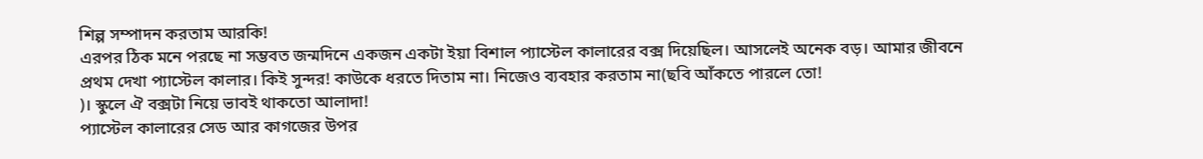শিল্প সম্পাদন করতাম আরকি!
এরপর ঠিক মনে পরছে না সম্ভবত জন্মদিনে একজন একটা ইয়া বিশাল প্যাস্টেল কালারের বক্স দিয়েছিল। আসলেই অনেক বড়। আমার জীবনে প্রথম দেখা প্যাস্টেল কালার। কিই সুন্দর! কাউকে ধরতে দিতাম না। নিজেও ব্যবহার করতাম না(ছবি আঁকতে পারলে তো!
)। স্কুলে ঐ বক্সটা নিয়ে ভাবই থাকতো আলাদা!
প্যাস্টেল কালারের সেড আর কাগজের উপর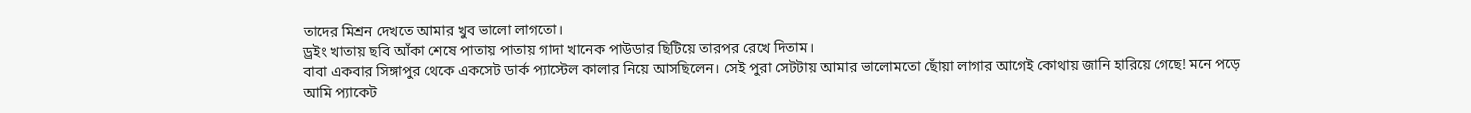তাদের মিশ্রন দেখতে আমার খুব ভালো লাগতো।
ড্রইং খাতায় ছবি আঁকা শেষে পাতায় পাতায় গাদা খানেক পাউডার ছিটিয়ে তারপর রেখে দিতাম।
বাবা একবার সিঙ্গাপুর থেকে একসেট ডার্ক প্যাস্টেল কালার নিয়ে আসছিলেন। সেই পুরা সেটটায় আমার ভালোমতো ছোঁয়া লাগার আগেই কোথায় জানি হারিয়ে গেছে! মনে পড়ে আমি প্যাকেট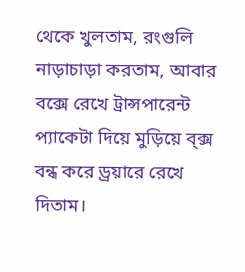থেকে খুলতাম, রংগুলি নাড়াচাড়া করতাম, আবার বক্সে রেখে ট্রান্সপারেন্ট প্যাকেটা দিয়ে মুড়িয়ে ব্ক্স বন্ধ করে ড্রয়ারে রেখে দিতাম।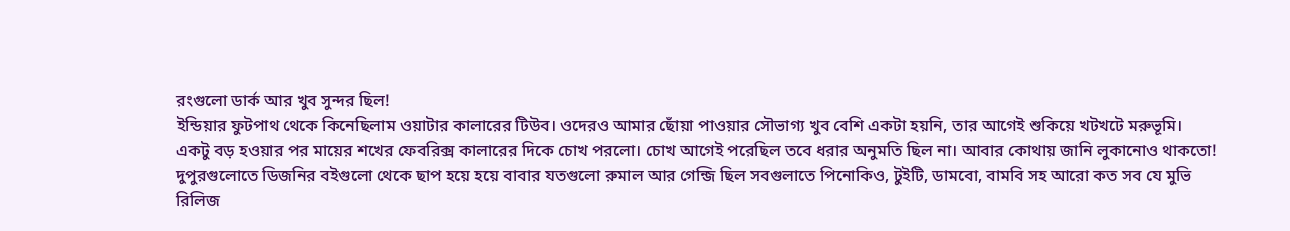রংগুলো ডার্ক আর খুব সুন্দর ছিল!
ইন্ডিয়ার ফুটপাথ থেকে কিনেছিলাম ওয়াটার কালারের টিউব। ওদেরও আমার ছোঁয়া পাওয়ার সৌভাগ্য খুব বেশি একটা হয়নি, তার আগেই শুকিয়ে খটখটে মরুভূমি।
একটু বড় হওয়ার পর মায়ের শখের ফেবরিক্স কালারের দিকে চোখ পরলো। চোখ আগেই পরেছিল তবে ধরার অনুমতি ছিল না। আবার কোথায় জানি লুকানোও থাকতো!
দুপুরগুলোতে ডিজনির বইগুলো থেকে ছাপ হয়ে হয়ে বাবার যতগুলো রুমাল আর গেন্জি ছিল সবগুলাতে পিনোকিও, টুইটি, ডামবো, বামবি সহ আরো কত সব যে মুভি রিলিজ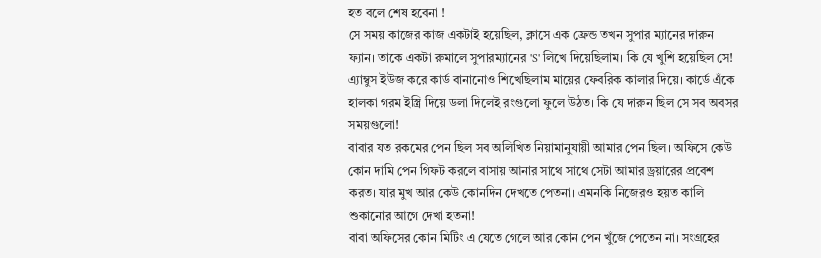হত বলে শেষ হবেনা !
সে সময় কাজের কাজ একটাই হয়েছিল, ক্লাসে এক ফ্রেন্ড তখন সুপার ম্যানের দারুন ফ্যান। তাকে একটা রুমালে সুপারম্যানের 'S' লিখে দিয়েছিলাম। কি যে খুশি হয়েছিল সে!
এ্যাম্বুস ইউজ করে কার্ড বানানোও শিখেছিলাম মায়ের ফেবরিক কালার দিয়ে। কার্ডে এঁকে হালকা গরম ইস্ত্রি দিয়ে ডলা দিলেই রংগুলো ফুলে উঠত। কি যে দারুন ছিল সে সব অবসর সময়গুলো!
বাবার যত রকমের পেন ছিল সব অলিখিত নিয়ামানুযায়ী আমার পেন ছিল। অফিসে কেউ কোন দামি পেন গিফট করলে বাসায় আনার সাথে সাথে সেটা আমার ড্রয়ারের প্রবেশ করত। যার মুখ আর কেউ কোনদিন দেখতে পেতনা। এমনকি নিজেরও হয়ত কালি শুকানোর আগে দেখা হতনা!
বাবা অফিসের কোন মিটিং এ যেতে গেলে আর কোন পেন খুঁজে পেতেন না। সংগ্রহের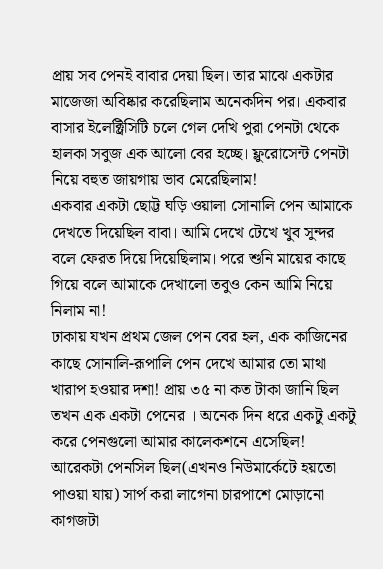প্রায় সব পেনই বাবার দেয়া ছিল। তার মাঝে একটার মাজেজা অবিষ্কার করেছিলাম অনেকদিন পর। একবার বাসার ইলেক্ট্রিসিটি চলে গেল দেখি পুরা পেনটা থেকে হালকা সবুজ এক আলো বের হচ্ছে। ফ্লুরোসেন্ট পেনটা নিয়ে বহুত জায়গায় ভাব মেরেছিলাম!
একবার একটা ছোট্ট ঘড়ি ওয়ালা সোনালি পেন আমাকে দেখতে দিয়েছিল বাবা। আমি দেখে টেখে খুব সুন্দর বলে ফেরত দিয়ে দিয়েছিলাম। পরে শুনি মায়ের কাছে গিয়ে বলে আমাকে দেখালো তবুও কেন আমি নিয়ে নিলাম না!
ঢাকায় যখন প্রথম জেল পেন বের হল, এক কাজিনের কাছে সোনালি-রূপালি পেন দেখে আমার তো মাথা খারাপ হওয়ার দশা! প্রায় ৩৫ না কত টাকা জানি ছিল তখন এক একটা পেনের । অনেক দিন ধরে একটু একটু করে পেনগুলো আমার কালেকশনে এসেছিল!
আরেকটা পেনসিল ছিল(এখনও নিউমার্কেটে হয়তো পাওয়া যায়) সার্প করা লাগেনা চারপাশে মোড়ানো কাগজটা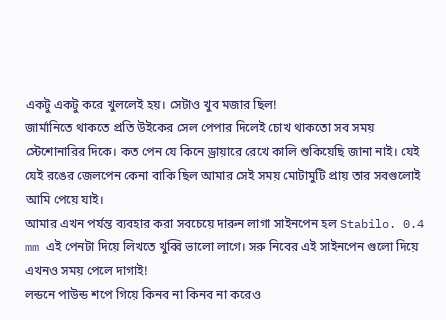একটু একটু করে খুললেই হয়। সেটাও খুব মজার ছিল!
জার্মানিতে থাকতে প্রতি উইকের সেল পেপার দিলেই চোখ থাকতো সব সময় স্টেশোনারির দিকে। কত পেন যে কিনে ড্রায়ারে রেখে কালি শুকিয়েছি জানা নাই। যেই যেই রঙের জেলপেন কেনা বাকি ছিল আমার সেই সময় মোটামুটি প্রায় তার সবগুলোই আমি পেয়ে যাই।
আমার এখন পর্যন্ত ব্যবহার করা সবচেয়ে দারুন লাগা সাইনপেন হল Stabilo. 0.4 mm এই পেনটা দিয়ে লিখতে খুব্বি ভালো লাগে। সরু নিবের এই সাইনপেন গুলো দিয়ে এখনও সময় পেলে দাগাই!
লন্ডনে পাউন্ড শপে গিয়ে কিনব না কিনব না করেও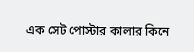এক সেট পোস্টার কালার কিনে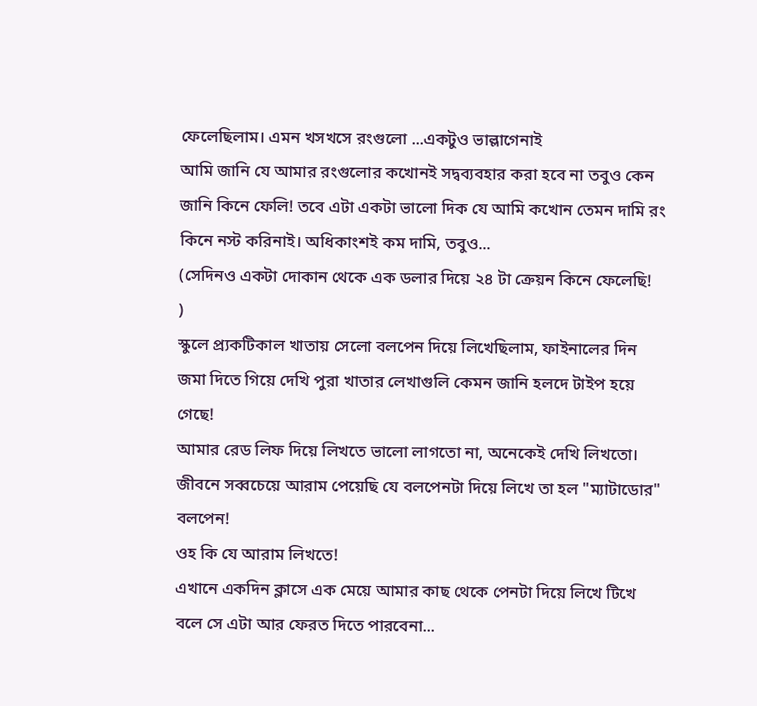ফেলেছিলাম। এমন খসখসে রংগুলো ...একটুও ভাল্লাগেনাই
আমি জানি যে আমার রংগুলোর কখোনই সদ্বব্যবহার করা হবে না তবুও কেন জানি কিনে ফেলি! তবে এটা একটা ভালো দিক যে আমি কখোন তেমন দামি রং কিনে নস্ট করিনাই। অধিকাংশই কম দামি, তবুও...
(সেদিনও একটা দোকান থেকে এক ডলার দিয়ে ২৪ টা ক্রেয়ন কিনে ফেলেছি!
)
স্কুলে প্র্যকটিকাল খাতায় সেলো বলপেন দিয়ে লিখেছিলাম, ফাইনালের দিন জমা দিতে গিয়ে দেখি পুরা খাতার লেখাগুলি কেমন জানি হলদে টাইপ হয়ে গেছে!
আমার রেড লিফ দিয়ে লিখতে ভালো লাগতো না, অনেকেই দেখি লিখতো।
জীবনে সব্বচেয়ে আরাম পেয়েছি যে বলপেনটা দিয়ে লিখে তা হল "ম্যাটাডোর" বলপেন!
ওহ কি যে আরাম লিখতে!
এখানে একদিন ক্লাসে এক মেয়ে আমার কাছ থেকে পেনটা দিয়ে লিখে টিখে বলে সে এটা আর ফেরত দিতে পারবেনা...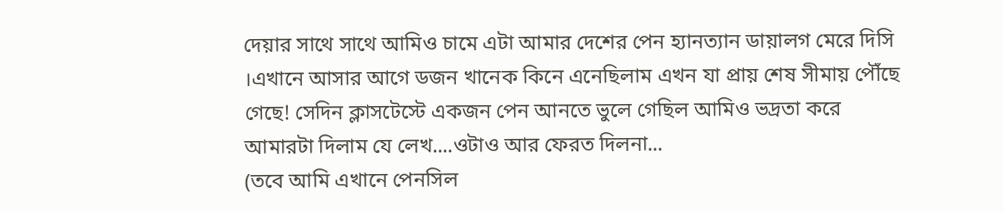দেয়ার সাথে সাথে আমিও চামে এটা আমার দেশের পেন হ্যানত্যান ডায়ালগ মেরে দিসি
।এখানে আসার আগে ডজন খানেক কিনে এনেছিলাম এখন যা প্রায় শেষ সীমায় পৌঁছে গেছে! সেদিন ক্লাসটেস্টে একজন পেন আনতে ভুলে গেছিল আমিও ভদ্রতা করে আমারটা দিলাম যে লেখ....ওটাও আর ফেরত দিলনা...
(তবে আমি এখানে পেনসিল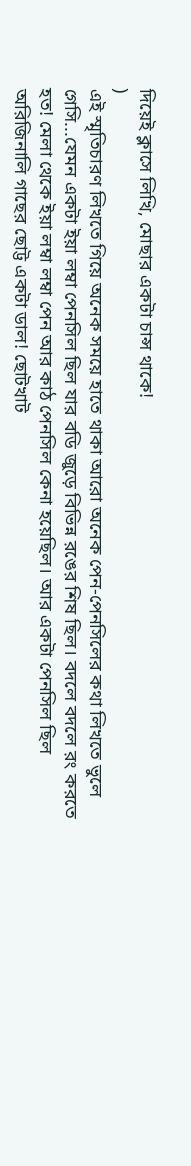দিয়েই ক্লাসে লিখি, মোছার একটা চান্স থাকে!
)
এই স্মৃতিচারণ লিখতে গিয়ে অনেক সময়ে হাতে থাকা আরো অনেক পেন-পেনসিলের কথা লিখতে ভুলে গেসি...যেমন একটা ইয়া লম্বা পেনসিল ছিল যার বডি জুড়ে বিভিন্ন রঙের শিষ ছিল। বদলে বদলে রং করতে হত! মেলা থেকে ইয়া লম্বা লম্বা পেন আর কাঠ পেনসিল কেনা হয়েছিল। আর একটা পেনসিল ছিল অরিজিনালি গাছের ছোট্ট একটা ডাল! ছোটখাট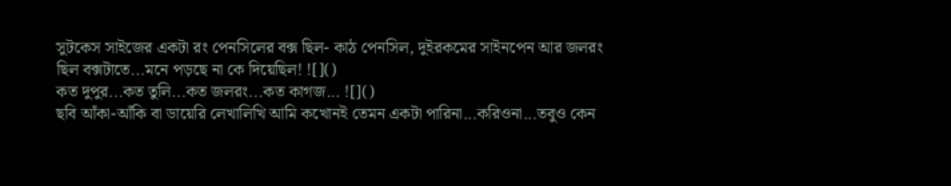সুটকেস সাইজের একটা রং পেনসিলের বক্স ছিল- কাঠ পেনসিল, দুইরকমের সাইনপেন আর জলরং ছিল বক্সটাতে...মনে পড়ছে না কে দিয়েছিল! ![]()
কত দুপুর...কত তুলি...কত জলরং...কত কাগজ... ![]()
ছবি আঁকা-আঁকি বা ডায়েরি লেখালিখি আমি কখোনই তেমন একটা পারিনা...করিওনা...তবুও কেন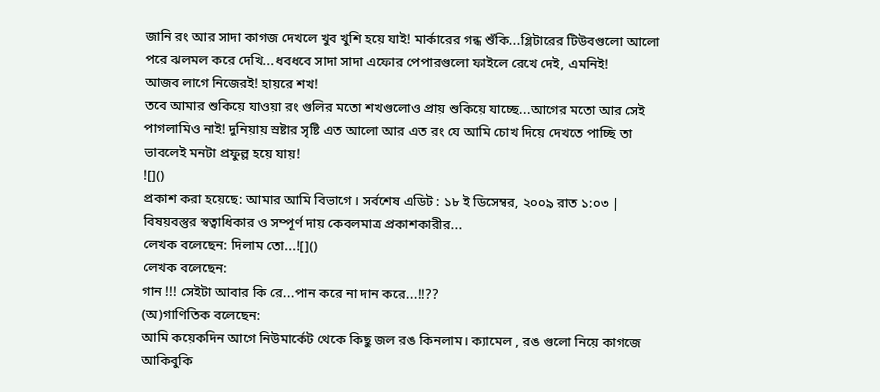জানি রং আর সাদা কাগজ দেখলে খুব খুশি হয়ে যাই! মার্কারের গন্ধ শুঁকি...গ্লিটারের টিউবগুলো আলো পরে ঝলমল করে দেখি...ধবধবে সাদা সাদা এফোর পেপারগুলো ফাইলে রেখে দেই, এমনিই!
আজব লাগে নিজেরই! হায়রে শখ!
তবে আমার শুকিয়ে যাওয়া রং গুলির মতো শখগুলোও প্রায় শুকিয়ে যাচ্ছে...আগের মতো আর সেই পাগলামিও নাই! দুনিয়ায় স্রষ্টার সৃষ্টি এত আলো আর এত রং যে আমি চোখ দিয়ে দেখতে পাচ্ছি তা ভাবলেই মনটা প্রফুল্ল হয়ে যায়!
![]()
প্রকাশ করা হয়েছে: আমার আমি বিভাগে । সর্বশেষ এডিট : ১৮ ই ডিসেম্বর, ২০০৯ রাত ১:০৩ | বিষয়বস্তুর স্বত্বাধিকার ও সম্পূর্ণ দায় কেবলমাত্র প্রকাশকারীর...
লেখক বলেছেন: দিলাম তো...![]()
লেখক বলেছেন:
গান !!! সেইটা আবার কি রে...পান করে না দান করে...!!??
(অ)গাণিতিক বলেছেন:
আমি কয়েকদিন আগে নিউমার্কেট থেকে কিছু জল রঙ কিনলাম। ক্যামেল , রঙ গুলো নিয়ে কাগজে আকিবুকি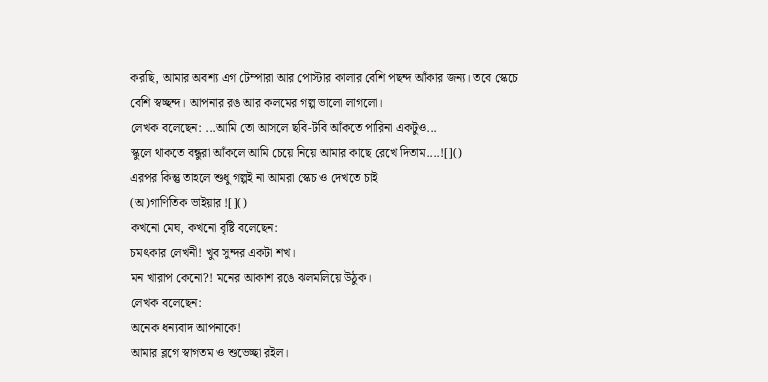করছি, আমার অবশ্য এগ টেম্পারা আর পোস্টার কালার বেশি পছন্দ আঁকার জন্য। তবে স্কেচে বেশি স্বচ্ছন্দ। আপনার রঙ আর কলমের গল্প ভালো লাগলো।
লেখক বলেছেন: ...আমি তো আসলে ছবি-টবি আঁকতে পারিনা একটুও...
স্কুলে থাকতে বন্ধুরা আঁকলে আমি চেয়ে নিয়ে আমার কাছে রেখে দিতাম....![]()
এরপর কিন্তু তাহলে শুধু গল্পই না আমরা স্কেচ ও দেখতে চাই
(অ)গাণিতিক ভাইয়ার ![]()
কখনো মেঘ, কখনো বৃষ্টি বলেছেন:
চমৎকার লেখনী! খুব সুন্দর একটা শখ।
মন খারাপ কেনো?! মনের আকাশ রঙে ঝলমলিয়ে উঠুক।
লেখক বলেছেন:
অনেক ধন্যবাদ আপনাকে!
আমার ব্লগে স্বাগতম ও শুভেচ্ছা রইল।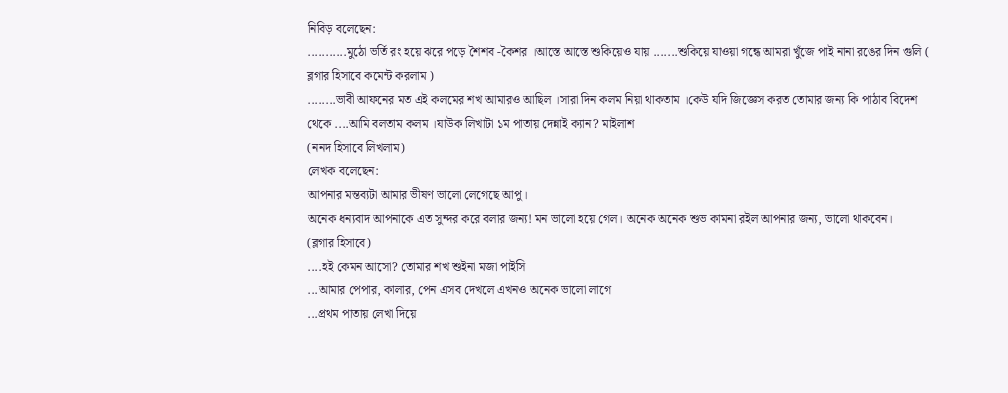নিবিড় বলেছেন:
...........মুঠো ভর্তি রং হয়ে ঝরে পড়ে শৈশব -কৈশর ।আস্তে আস্তে শুকিয়েও যায় .......শুকিয়ে যাওয়া গন্ধে আমরা খুঁজে পাই নানা রঙের দিন গুলি ( ব্লগার হিসাবে কমেন্ট করলাম )
........ভাবী আফনের মত এই কলমের শখ আমারও আছিল ।সারা দিন কলম নিয়া থাকতাম ।কেউ যদি জিজ্ঞেস করত তোমার জন্য কি পাঠাব বিদেশ থেকে ....আমি বলতাম কলম ।যাউক লিখাটা ১ম পাতায় দেন্নাই ক্যান? মাইলাশ
(ননদ হিসাবে লিখলাম)
লেখক বলেছেন:
আপনার মন্তব্যটা আমার ভীষণ ভালো লেগেছে আপু।
অনেক ধন্যবাদ আপনাকে এত সুন্দর করে বলার জন্য! মন ভালো হয়ে গেল। অনেক অনেক শুভ কামনা রইল আপনার জন্য, ভালো থাকবেন।
(ব্লগার হিসাবে)
....হই কেমন আসো? তোমার শখ শুইনা মজা পাইসি
...আমার পেপার, কালার, পেন এসব দেখলে এখনও অনেক ভালো লাগে
...প্রথম পাতায় লেখা দিয়ে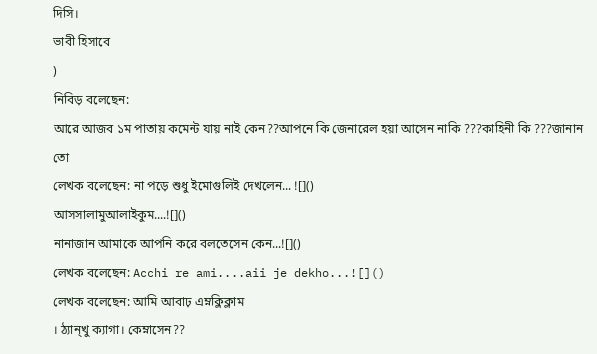দিসি।
ভাবী হিসাবে
)
নিবিড় বলেছেন:
আরে আজব ১ম পাতায় কমেন্ট যায় নাই কেন??আপনে কি জেনারেল হয়া আসেন নাকি ???কাহিনী কি ???জানান তো
লেখক বলেছেন: না পড়ে শুধু ইমোগুলিই দেখলেন... ![]()
আসসালামুআলাইকুম....![]()
নানাজান আমাকে আপনি করে বলতেসেন কেন...![]()
লেখক বলেছেন: Acchi re ami....aii je dekho...![]()
লেখক বলেছেন: আমি আবাঢ় এম্নক্লিক্লাম
। ঠ্যান্খু ক্যাগা। কেম্নাসেন??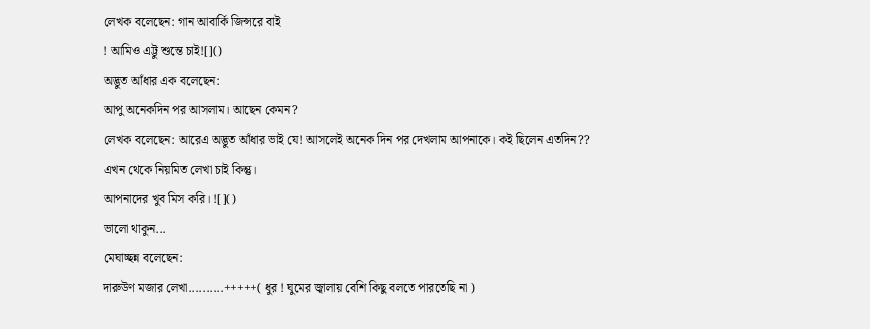লেখক বলেছেন: গান আবার্কি জিন্সরে বাই
! আমিও এট্টু শুন্তে চাই![]()
অদ্ভুত আঁধার এক বলেছেন:
আপু অনেকদিন পর আসলাম। আছেন কেমন?
লেখক বলেছেন: আরেএ অদ্ভুত আঁধার ভাই যে! আসলেই অনেক দিন পর দেখলাম আপনাকে। কই ছিলেন এতদিন??
এখন থেকে নিয়মিত লেখা চাই কিন্তু।
আপনাদের খুব মিস করি। ![]()
ভালো থাকুন...
মেঘাচ্ছন্ন বলেছেন:
দারুউণ মজার লেখা..........+++++( ধুর ! ঘুমের জ্বালায় বেশি কিছু বলতে পারতেছি না )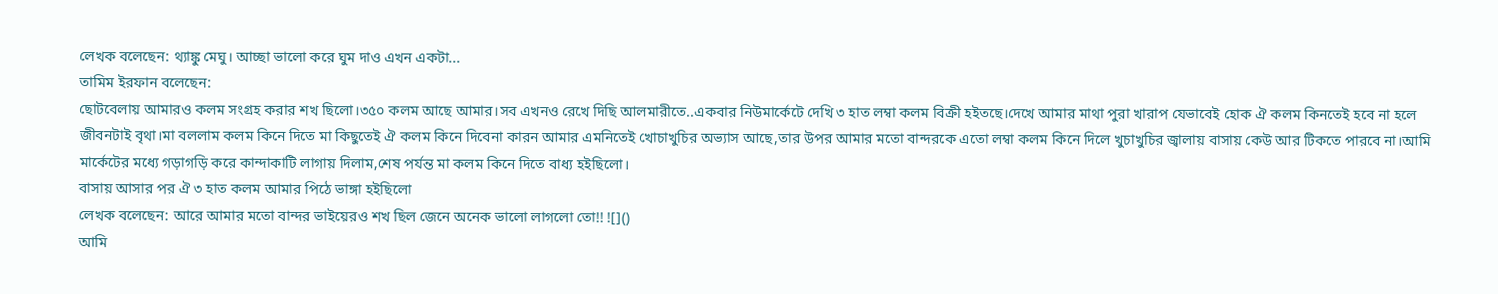লেখক বলেছেন: থ্যাঙ্কু মেঘু। আচ্ছা ভালো করে ঘুম দাও এখন একটা...
তামিম ইরফান বলেছেন:
ছোটবেলায় আমারও কলম সংগ্রহ করার শখ ছিলো।৩৫০ কলম আছে আমার।সব এখনও রেখে দিছি আলমারীতে..একবার নিউমার্কেটে দেখি ৩ হাত লম্বা কলম বিক্রী হইতছে।দেখে আমার মাথা পুরা খারাপ যেভাবেই হোক ঐ কলম কিনতেই হবে না হলে জীবনটাই বৃথা।মা বললাম কলম কিনে দিতে মা কিছুতেই ঐ কলম কিনে দিবেনা কারন আমার এমনিতেই খোচাখুচির অভ্যাস আছে,তার উপর আমার মতো বান্দরকে এতো লম্বা কলম কিনে দিলে খুচাখুচির জ্বালায় বাসায় কেউ আর টিকতে পারবে না।আমি মার্কেটের মধ্যে গড়াগড়ি করে কান্দাকাটি লাগায় দিলাম,শেষ পর্যন্ত মা কলম কিনে দিতে বাধ্য হইছিলো।
বাসায় আসার পর ঐ ৩ হাত কলম আমার পিঠে ভাঙ্গা হইছিলো
লেখক বলেছেন: আরে আমার মতো বান্দর ভাইয়েরও শখ ছিল জেনে অনেক ভালো লাগলো তো!! ![]()
আমি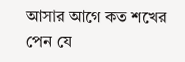আসার আগে কত শখের পেন যে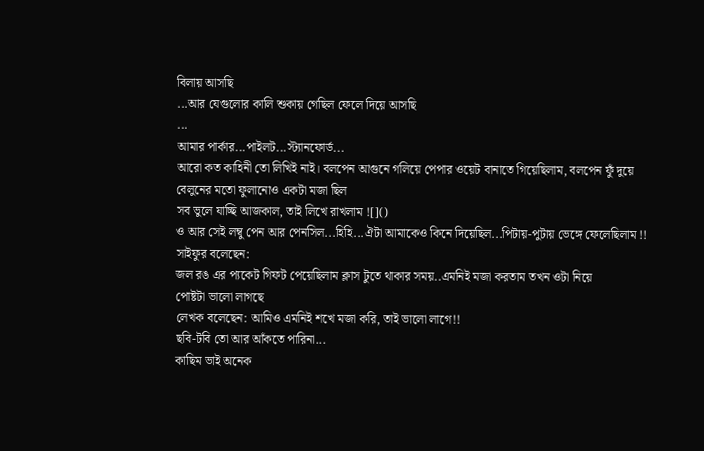বিলায় আসছি
...আর যেগুলোর কালি শুকায় গেছিল ফেলে দিয়ে আসছি
...
আমার পার্কার...পাইলট...স্ট্যানফোর্ড...
আরো কত কাহিনী তো লিখিই নাই। বলপেন আগুনে গলিয়ে পেপার ওয়েট বানাতে গিয়েছিলাম, বলপেন ফুঁ দুয়ে বেলুনের মতো ফুলানোও একটা মজা ছিল
সব ভুলে যাচ্ছি আজকাল, তাই লিখে রাখলাম ![]()
ও আর সেই লম্বু পেন আর পেনসিল...হিহি...ঐটা আমাকেও কিনে দিয়েছিল...পিটায়-পুটায় ভেঙ্গে ফেলেছিলাম !!
সাইফুর বলেছেন:
জল রঙ এর প্যকেট গিফট পেয়েছিলাম ক্লাস টুতে থাকার সময়..এমনিই মজা করতাম তখন ওটা নিয়ে
পোষ্টটা ভালো লাগছে
লেখক বলেছেন: আমিও এমনিই শখে মজা করি, তাই ভালো লাগে!!
ছবি-টবি তো আর আঁকতে পারিনা...
কাছিম ভাই অনেক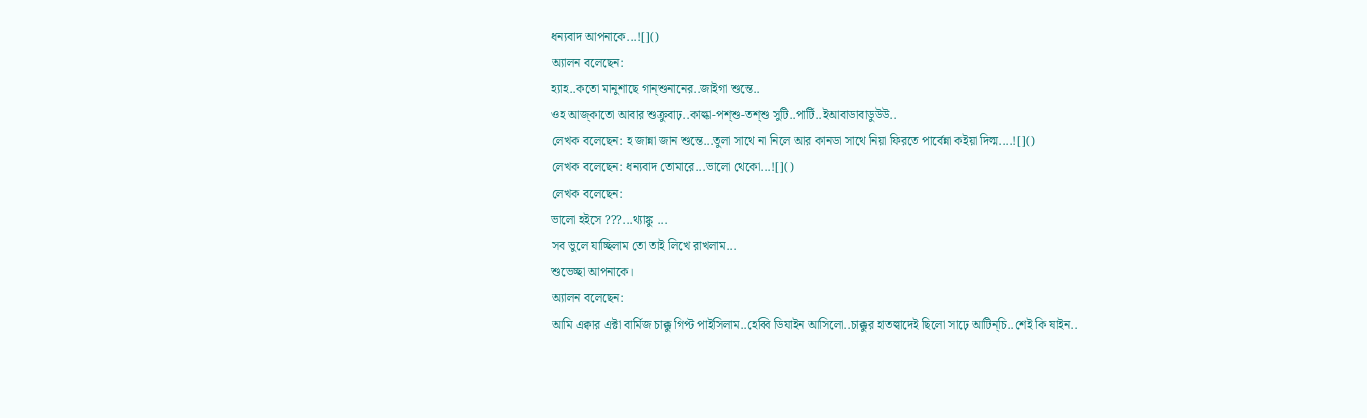ধন্যবাদ আপনাকে...![]()
অ্যালন বলেছেন:
হ্যাহ..কতো মানুশাছে গান্শুনানের..জাইগা শুন্তে..
ওহ আজ্কাতো আবার শুক্রুবাঢ়..কাল্কা-পশ্শু-তশ্শু সুটি..পার্টি..ইআবাডাবাডুউউ..
লেখক বলেছেন: হ জান্না জান শুন্তে...তুলা সাথে না নিলে আর কানডা সাথে নিয়া ফিরতে পার্বেন্না কইয়া দিল্ম....![]()
লেখক বলেছেন: ধন্যবাদ তোমারে...ভালো থেকো...![]()
লেখক বলেছেন:
ভালো হইসে ???...থ্যাঙ্কু ...
সব ভুলে যাচ্ছিলাম তো তাই লিখে রাখলাম...
শুভেচ্ছা আপনাকে।
অ্যালন বলেছেন:
আমি এক্বার এক্টা বার্মিজ চাক্কু গিপ্ট পাইসিলাম..হেব্বি ডিযাইন আসিলো..চাক্কুর হাতল্বাদেই ছিলো সাঢ়ে আটিন্চি..শেই কি ষাইন..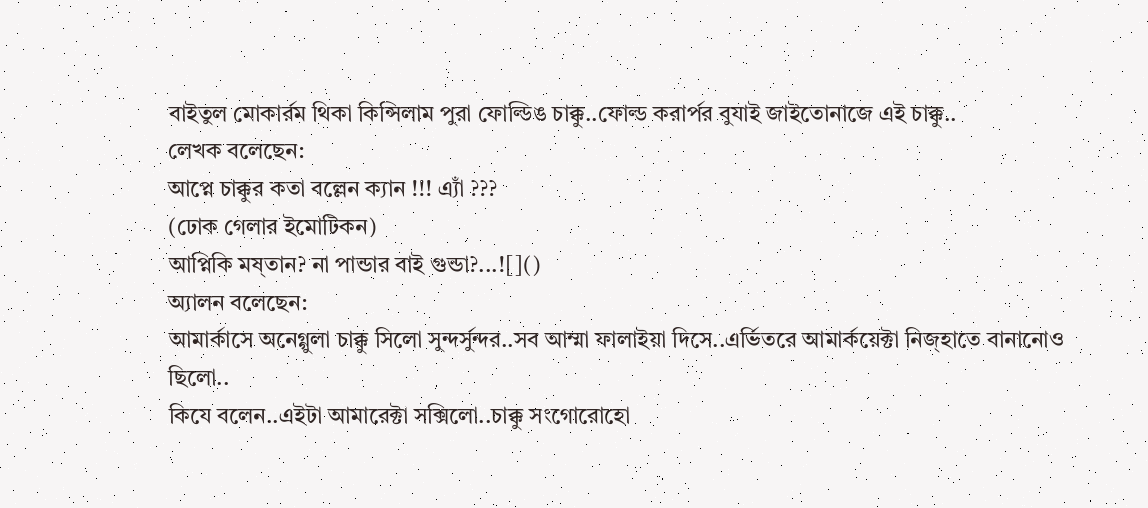বাইতুল মোকার্রম থিকা কিন্সিলাম পুরা ফোল্ডিঙ চাক্কু..ফোল্ড করার্পর বুযাই জাইতোনাজে এই চাক্কু..
লেখক বলেছেন:
আপ্নে চাক্কুর কতা বল্লেন ক্যান !!! এ্যাঁ ???
(ঢোক গেলার ইমোটিকন)
আপ্নিকি মষ্তান? না পান্ডার বাই গুন্ডা?...![]()
অ্যালন বলেছেন:
আমার্কাসে অনেগ্গুলা চাক্কু সিলো সুন্দর্সুন্দর..সব আম্মা ফালাইয়া দিসে..এর্ভিতরে আমার্কয়েক্টা নিজ্হাতে বানানোও ছিলো..
কিযে বলেন..এইটা আমারেক্টা সক্সিলো..চাক্কু সংগোরোহো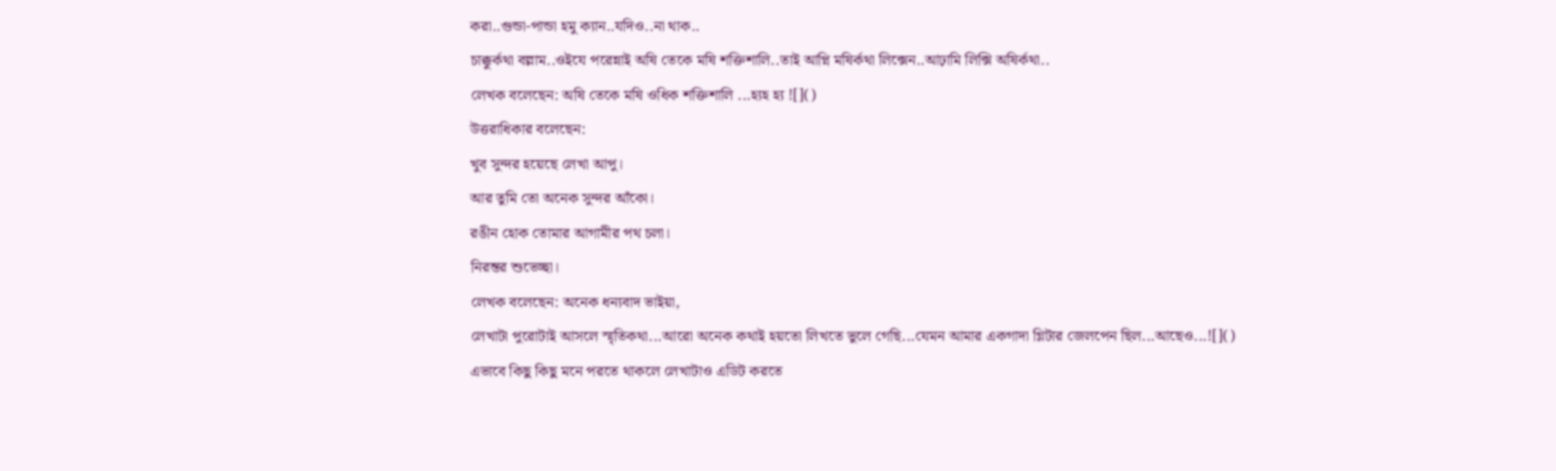করা..গুন্ডা-পান্ডা হমু ক্যান..যদিও..না থাক..
চাক্কুর্কথা বল্লাম..ওইযে পরেন্নাই অষি তেকে মষি শক্তিশালি..তাই আপ্নি মষির্কথা লিক্সেন..আঢ়ামি লিক্সি অষির্কথা..
লেখক বলেছেন: অষি তেকে মষি ওধিক শক্তিশালি ...হ্যহ হ্য ![]()
উত্তরাধিকার বলেছেন:
খুব সুন্দর হয়েছে লেখা আপু।
আর তুমি তো অনেক সুন্দর আঁকো।
রঙীন হোক তোমার আগামীর পথ চলা।
নিরন্তর শুভেচ্ছা।
লেখক বলেছেন: অনেক ধন্যবাদ ভাইয়া,
লেখাটা পুরোটাই আসলে স্মৃতিকথা...আরো অনেক কথাই হয়তো লিখতে ভুলে গেছি...যেমন আমার একগাদা গ্লিটার জেলপেন ছিল...আছেও...![]()
এভাবে কিছু কিছু মনে পরতে থাকলে লেখাটাও এডিট করতে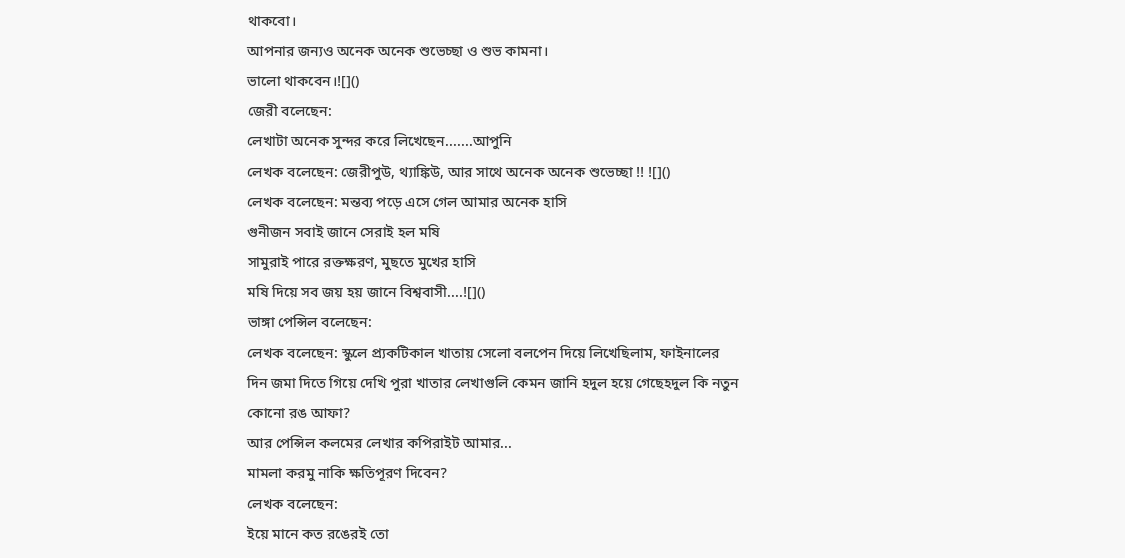থাকবো।
আপনার জন্যও অনেক অনেক শুভেচ্ছা ও শুভ কামনা।
ভালো থাকবেন।![]()
জেরী বলেছেন:
লেখাটা অনেক সুন্দর করে লিখেছেন.......আপুনি
লেখক বলেছেন: জেরীপুউ, থ্যাঙ্কিউ, আর সাথে অনেক অনেক শুভেচ্ছা !! ![]()
লেখক বলেছেন: মন্তব্য পড়ে এসে গেল আমার অনেক হাসি
গুনীজন সবাই জানে সেরাই হল মষি
সামুরাই পারে রক্তক্ষরণ, মুছতে মুখের হাসি
মষি দিয়ে সব জয় হয় জানে বিশ্ববাসী....![]()
ভাঙ্গা পেন্সিল বলেছেন:
লেখক বলেছেন: স্কুলে প্র্যকটিকাল খাতায় সেলো বলপেন দিয়ে লিখেছিলাম, ফাইনালের দিন জমা দিতে গিয়ে দেখি পুরা খাতার লেখাগুলি কেমন জানি হদুল হয়ে গেছেহদুল কি নতুন কোনো রঙ আফা?
আর পেন্সিল কলমের লেখার কপিরাইট আমার...
মামলা করমু নাকি ক্ষতিপূরণ দিবেন?
লেখক বলেছেন:
ইয়ে মানে কত রঙেরই তো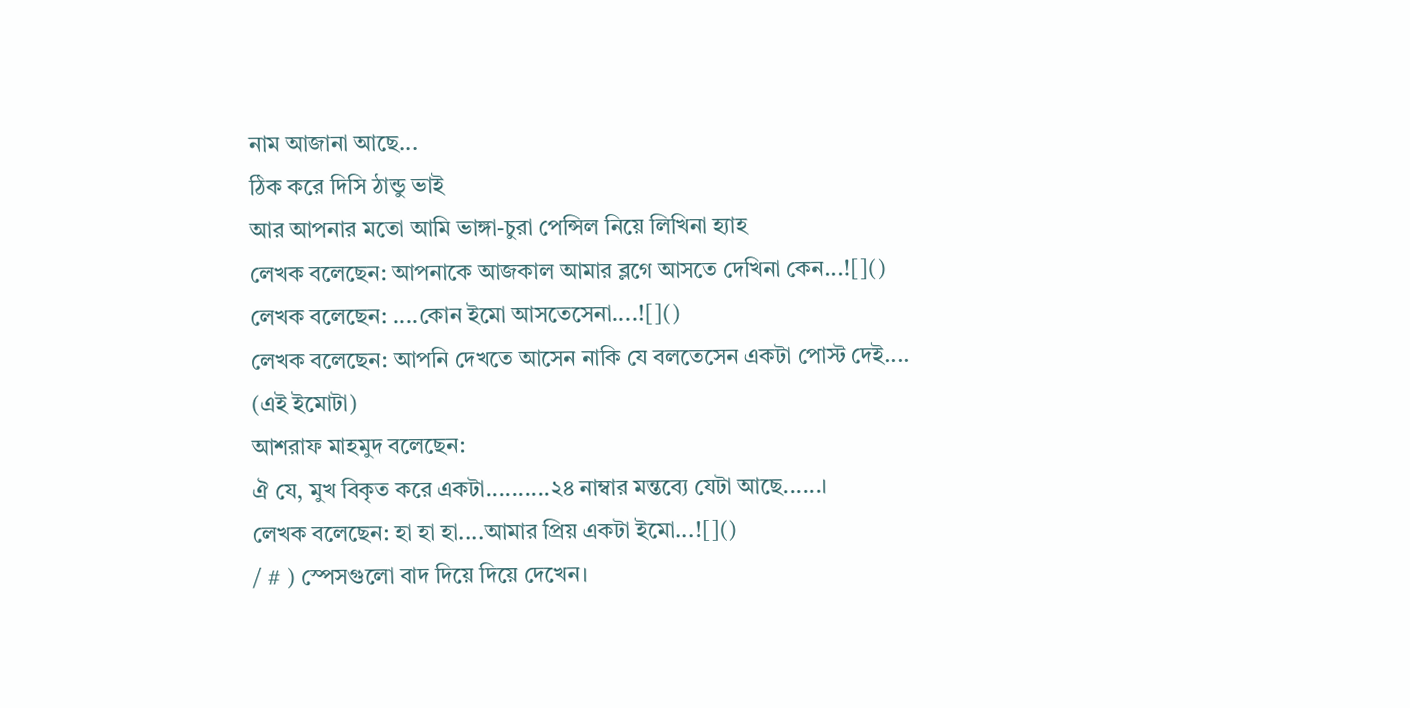নাম আজানা আছে...
ঠিক করে দিসি ঠান্ডু ভাই
আর আপনার মতো আমি ভাঙ্গা-চুরা পেন্সিল নিয়ে লিখিনা হ্যাহ
লেখক বলেছেন: আপনাকে আজকাল আমার ব্লগে আসতে দেখিনা কেন...![]()
লেখক বলেছেন: ....কোন ইমো আসতেসেনা....![]()
লেখক বলেছেন: আপনি দেখতে আসেন নাকি যে বলতেসেন একটা পোস্ট দেই....
(এই ইমোটা)
আশরাফ মাহমুদ বলেছেন:
ঐ যে, মুখ বিকৃত করে একটা..........২৪ নাম্বার মন্তব্যে যেটা আছে......।
লেখক বলেছেন: হা হা হা....আমার প্রিয় একটা ইমো...![]()
/ # ) স্পেসগুলো বাদ দিয়ে দিয়ে দেখেন।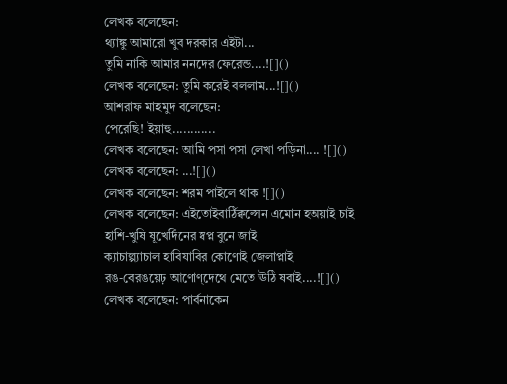লেখক বলেছেন:
থ্যাঙ্কু আমারো খুব দরকার এইটা...
তুমি নাকি আমার ননদের ফেরেন্ড....![]()
লেখক বলেছেন: তুমি করেই বললাম...![]()
আশরাফ মাহমুদ বলেছেন:
পেরেছি! ইয়াহু............
লেখক বলেছেন: আমি পসা পসা লেখা পড়িনা.... ![]()
লেখক বলেছেন: ...![]()
লেখক বলেছেন: শরম পাইলে থাক ![]()
লেখক বলেছেন: এইতোইবার্ঠিক্বল্সেন এমোন হঅয়াই চাই
হাশি-খুষি ষূখের্দিনের ষ্বপ্ন বুনে জাই
ক্যাচাল্প্যাচাল হাবিযাবির কোণোই জেলাপ্নাই
রঙ-বেরঙয়েঢ় আণোণ্দেথে মেতে ঊঠি ষবাই....![]()
লেখক বলেছেন: পার্বনাকেন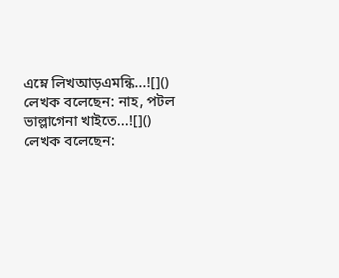এম্নে লিখআড়এমন্কি...![]()
লেখক বলেছেন: নাহ, পটল ভাল্লাগেনা খাইতে...![]()
লেখক বলেছেন: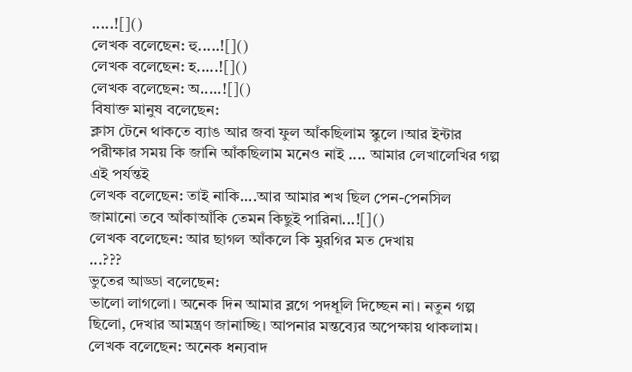.....![]()
লেখক বলেছেন: হু.....![]()
লেখক বলেছেন: হ.....![]()
লেখক বলেছেন: অ.....![]()
বিষাক্ত মানুষ বলেছেন:
ক্লাস টেনে থাকতে ব্যাঙ আর জবা ফুল আঁকছিলাম স্কুলে ।আর ইন্টার পরীক্ষার সময় কি জানি আঁকছিলাম মনেও নাই .... আমার লেখালেখির গল্প এই পর্যন্তই
লেখক বলেছেন: তাই নাকি....আর আমার শখ ছিল পেন-পেনসিল জামানো তবে আঁকাআঁকি তেমন কিছুই পারিনা...![]()
লেখক বলেছেন: আর ছাগল আঁকলে কি মুরগির মত দেখায়
...???
ভুতের আড্ডা বলেছেন:
ভালো লাগলো। অনেক দিন আমার ব্লগে পদধূলি দিচ্ছেন না। নতুন গল্প ছিলো, দেখার আমন্ত্রণ জানাচ্ছি। আপনার মন্তব্যের অপেক্ষায় থাকলাম।
লেখক বলেছেন: অনেক ধন্যবাদ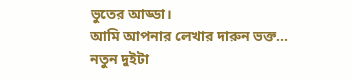ভুতের আড্ডা।
আমি আপনার লেখার দারুন ভক্ত...
নতুন দুইটা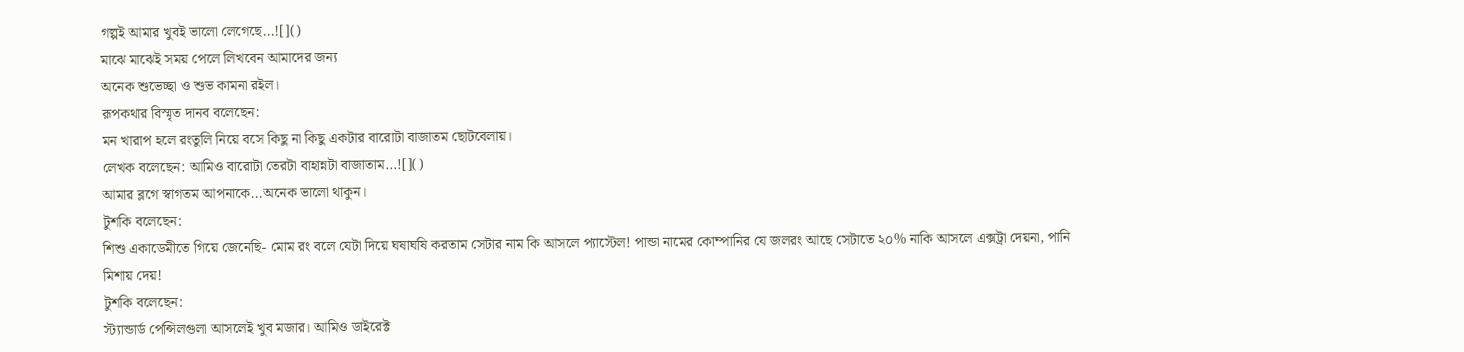গল্পই আমার খুবই ভালো লেগেছে...![]()
মাঝে মাঝেই সময় পেলে লিখবেন আমাদের জন্য
অনেক শুভেচ্ছা ও শুভ কামনা রইল।
রূপকথার বিস্মৃত দানব বলেছেন:
মন খারাপ হলে রংতুলি নিয়ে বসে কিছু না কিছু একটার বারোটা বাজাতম ছোটবেলায়।
লেখক বলেছেন: আমিও বারোটা তেরটা বাহান্নটা বাজাতাম...![]()
আমার ব্লগে স্বাগতম আপনাকে...অনেক ভালো থাকুন।
টুশকি বলেছেন:
শিশু একাডেমীতে গিয়ে জেনেছি- মোম রং বলে যেটা দিয়ে ঘষাঘষি করতাম সেটার নাম কি আসলে প্যাস্টেল! পান্ডা নামের কোম্পানির যে জলরং আছে সেটাতে ২০% নাকি আসলে এক্সট্রা দেয়না, পানি মিশায় দেয়!
টুশকি বলেছেন:
স্ট্যান্ডার্ড পেন্সিলগুলা আসলেই খুব মজার। আমিও ডাইরেক্ট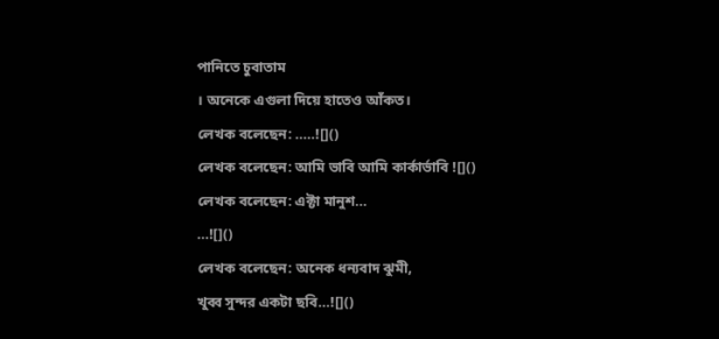পানিতে চুবাতাম
। অনেকে এগুলা দিয়ে হাতেও আঁকত।
লেখক বলেছেন: .....![]()
লেখক বলেছেন: আমি ভাবি আমি কার্কার্ভাবি ![]()
লেখক বলেছেন: এক্টা মানুশ...
...![]()
লেখক বলেছেন: অনেক ধন্যবাদ ঝুমী,
খুব্ব সুন্দর একটা ছবি...![]()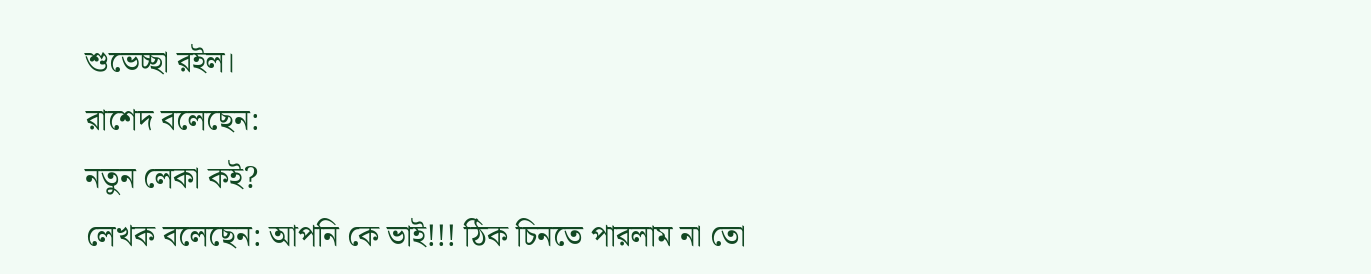শুভেচ্ছা রইল।
রাশেদ বলেছেন:
নতুন লেকা কই?
লেখক বলেছেন: আপনি কে ভাই!!! ঠিক চিনতে পারলাম না তো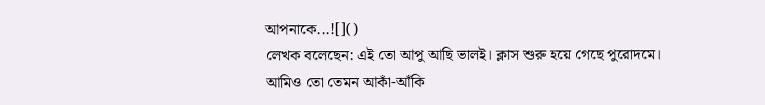আপনাকে...![]()
লেখক বলেছেন: এই তো আপু আছি ভালই। ক্লাস শুরু হয়ে গেছে পুরোদমে।
আমিও তো তেমন আকাঁ-আঁকি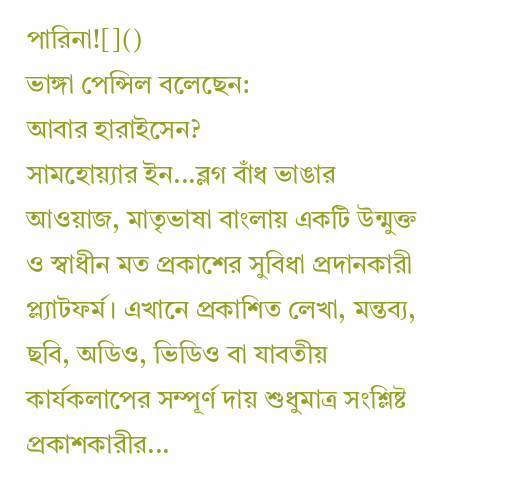পারিনা![]()
ভাঙ্গা পেন্সিল বলেছেন:
আবার হারাইসেন?
সামহোয়্যার ইন...ব্লগ বাঁধ ভাঙার আওয়াজ, মাতৃভাষা বাংলায় একটি উন্মুক্ত ও স্বাধীন মত প্রকাশের সুবিধা প্রদানকারী প্ল্যাটফর্ম। এখানে প্রকাশিত লেখা, মন্তব্য, ছবি, অডিও, ভিডিও বা যাবতীয় কার্যকলাপের সম্পূর্ণ দায় শুধুমাত্র সংশ্লিষ্ট প্রকাশকারীর...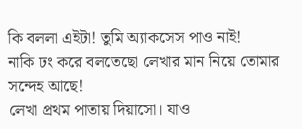কি বললা এইটা! তুমি অ্যাকসেস পাও নাই!
নাকি ঢং করে বলতেছো লেখার মান নিয়ে তোমার সন্দেহ আছে!
লেখা প্রথম পাতায় দিয়াসো। যাও